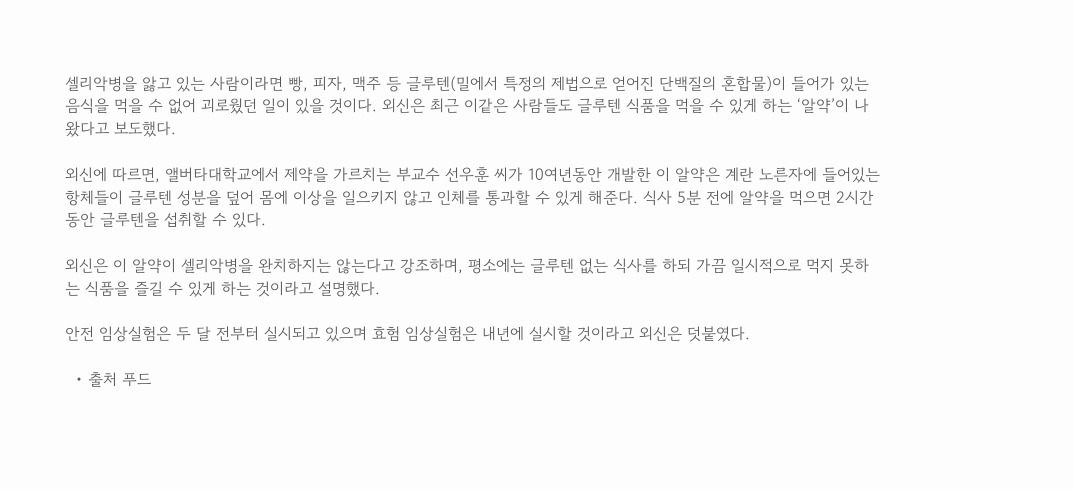셀리악병을 앓고 있는 사람이라면 빵, 피자, 맥주 등 글루텐(밀에서 특정의 제법으로 얻어진 단백질의 혼합물)이 들어가 있는 음식을 먹을 수 없어 괴로웠던 일이 있을 것이다. 외신은 최근 이같은 사람들도 글루텐 식품을 먹을 수 있게 하는 ‘알약’이 나왔다고 보도했다.

외신에 따르면, 앨버타대학교에서 제약을 가르치는 부교수 선우훈 씨가 10여년동안 개발한 이 알약은 계란 노른자에 들어있는 항체들이 글루텐 성분을 덮어 몸에 이상을 일으키지 않고 인체를 통과할 수 있게 해준다. 식사 5분 전에 알약을 먹으면 2시간 동안 글루텐을 섭취할 수 있다.

외신은 이 알약이 셀리악병을 완치하지는 않는다고 강조하며, 평소에는 글루텐 없는 식사를 하되 가끔 일시적으로 먹지 못하는 식품을 즐길 수 있게 하는 것이라고 설명했다.

안전 임상실험은 두 달 전부터 실시되고 있으며 효험 임상실험은 내년에 실시할 것이라고 외신은 덧붙였다.

  • 출처 푸드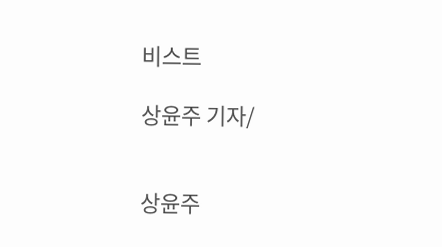비스트

상윤주 기자/


상윤주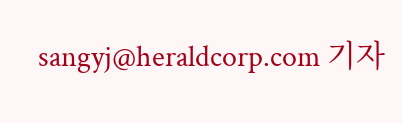sangyj@heraldcorp.com 기자